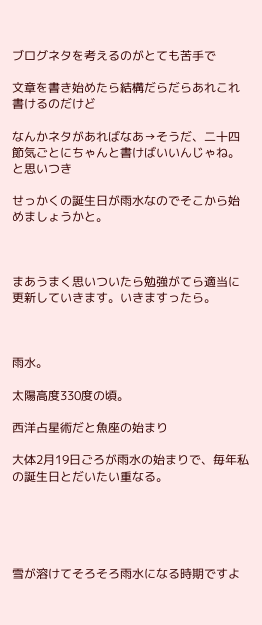ブログネタを考えるのがとても苦手で

文章を書き始めたら結構だらだらあれこれ書けるのだけど

なんかネタがあればなあ→そうだ、二十四節気ごとにちゃんと書けばいいんじゃね。と思いつき

せっかくの誕生日が雨水なのでそこから始めましょうかと。



まあうまく思いついたら勉強がてら適当に更新していきます。いきますったら。



雨水。

太陽高度330度の頃。

西洋占星術だと魚座の始まり

大体2月19日ごろが雨水の始まりで、毎年私の誕生日とだいたい重なる。





雪が溶けてそろそろ雨水になる時期ですよ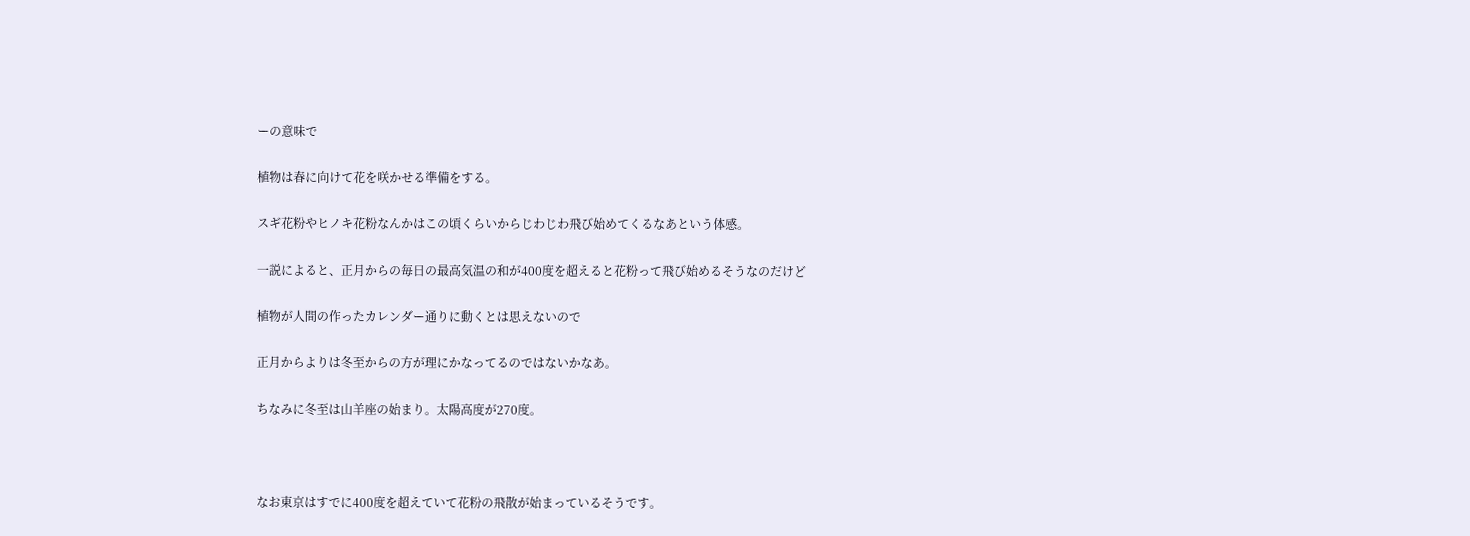ーの意味で

植物は春に向けて花を咲かせる準備をする。

スギ花粉やヒノキ花粉なんかはこの頃くらいからじわじわ飛び始めてくるなあという体感。

一説によると、正月からの毎日の最高気温の和が400度を超えると花粉って飛び始めるそうなのだけど

植物が人間の作ったカレンダー通りに動くとは思えないので

正月からよりは冬至からの方が理にかなってるのではないかなあ。

ちなみに冬至は山羊座の始まり。太陽高度が270度。



なお東京はすでに400度を超えていて花粉の飛散が始まっているそうです。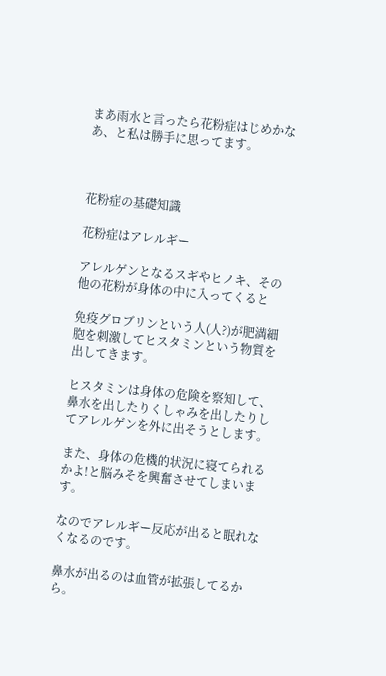まあ雨水と言ったら花粉症はじめかなあ、と私は勝手に思ってます。



花粉症の基礎知識

花粉症はアレルギー

アレルゲンとなるスギやヒノキ、その他の花粉が身体の中に入ってくると

免疫グロブリンという人(人?)が肥満細胞を刺激してヒスタミンという物質を出してきます。

ヒスタミンは身体の危険を察知して、鼻水を出したりくしゃみを出したりしてアレルゲンを外に出そうとします。

また、身体の危機的状況に寝てられるかよ!と脳みそを興奮させてしまいます。

なのでアレルギー反応が出ると眠れなくなるのです。

鼻水が出るのは血管が拡張してるから。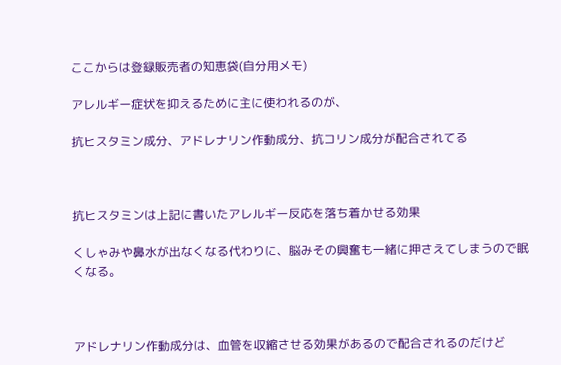ここからは登録販売者の知恵袋(自分用メモ)

アレルギー症状を抑えるために主に使われるのが、

抗ヒスタミン成分、アドレナリン作動成分、抗コリン成分が配合されてる



抗ヒスタミンは上記に書いたアレルギー反応を落ち着かせる効果

くしゃみや鼻水が出なくなる代わりに、脳みその興奮も一緒に押さえてしまうので眠くなる。



アドレナリン作動成分は、血管を収縮させる効果があるので配合されるのだけど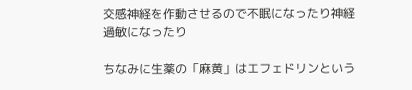交感神経を作動させるので不眠になったり神経過敏になったり

ちなみに生薬の「麻黄」はエフェドリンという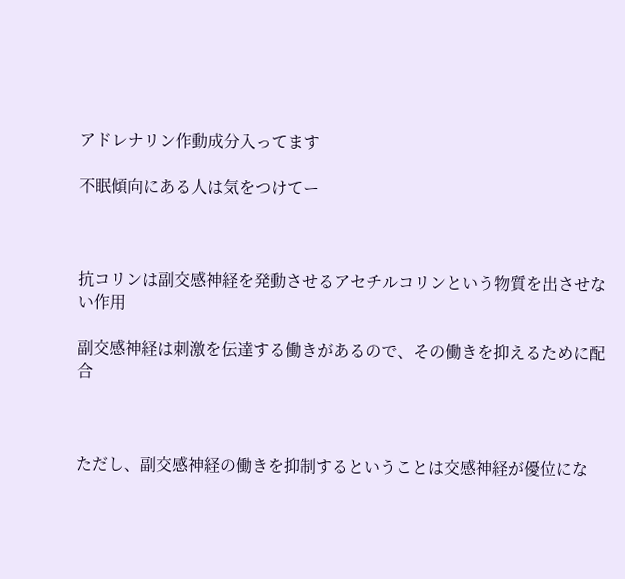アドレナリン作動成分入ってます

不眠傾向にある人は気をつけてー



抗コリンは副交感神経を発動させるアセチルコリンという物質を出させない作用

副交感神経は刺激を伝達する働きがあるので、その働きを抑えるために配合



ただし、副交感神経の働きを抑制するということは交感神経が優位にな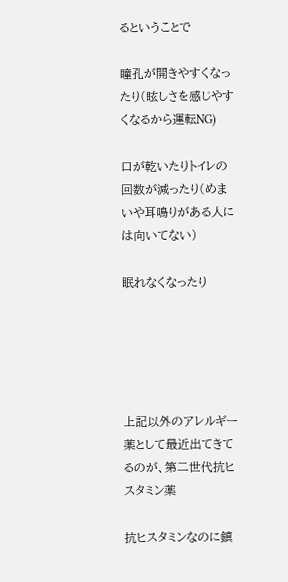るということで

瞳孔が開きやすくなったり(眩しさを感じやすくなるから運転NG)

口が乾いたりトイレの回数が減ったり(めまいや耳鳴りがある人には向いてない)

眠れなくなったり





上記以外のアレルギー薬として最近出てきてるのが、第二世代抗ヒスタミン薬

抗ヒスタミンなのに鎮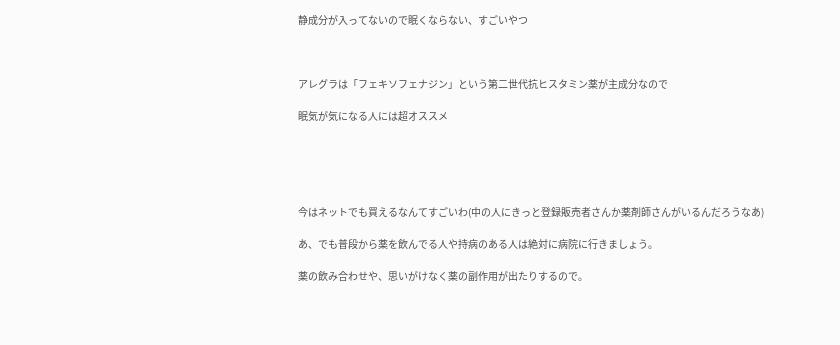静成分が入ってないので眠くならない、すごいやつ



アレグラは「フェキソフェナジン」という第二世代抗ヒスタミン薬が主成分なので

眠気が気になる人には超オススメ





今はネットでも買えるなんてすごいわ(中の人にきっと登録販売者さんか薬剤師さんがいるんだろうなあ)

あ、でも普段から薬を飲んでる人や持病のある人は絶対に病院に行きましょう。

薬の飲み合わせや、思いがけなく薬の副作用が出たりするので。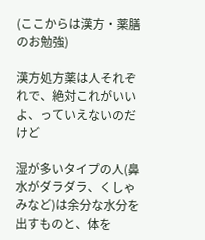(ここからは漢方・薬膳のお勉強)

漢方処方薬は人それぞれで、絶対これがいいよ、っていえないのだけど

湿が多いタイプの人(鼻水がダラダラ、くしゃみなど)は余分な水分を出すものと、体を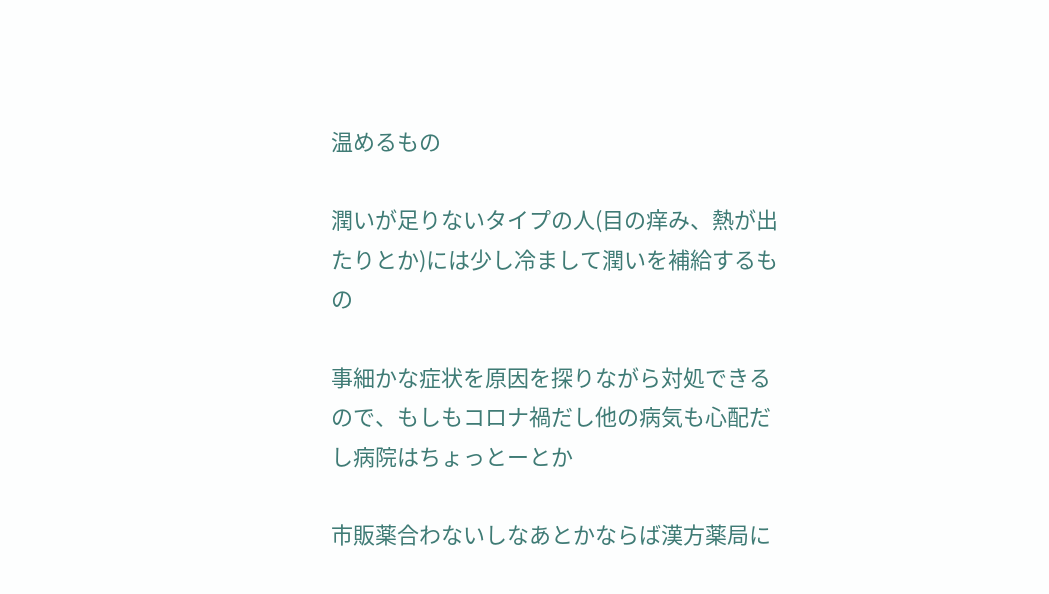温めるもの

潤いが足りないタイプの人(目の痒み、熱が出たりとか)には少し冷まして潤いを補給するもの

事細かな症状を原因を探りながら対処できるので、もしもコロナ禍だし他の病気も心配だし病院はちょっとーとか

市販薬合わないしなあとかならば漢方薬局に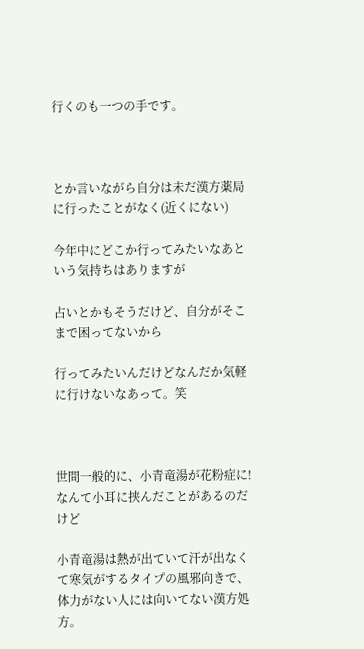行くのも一つの手です。



とか言いながら自分は未だ漢方薬局に行ったことがなく(近くにない)

今年中にどこか行ってみたいなあという気持ちはありますが

占いとかもそうだけど、自分がそこまで困ってないから

行ってみたいんだけどなんだか気軽に行けないなあって。笑



世間一般的に、小青竜湯が花粉症に!なんて小耳に挟んだことがあるのだけど

小青竜湯は熱が出ていて汗が出なくて寒気がするタイプの風邪向きで、体力がない人には向いてない漢方処方。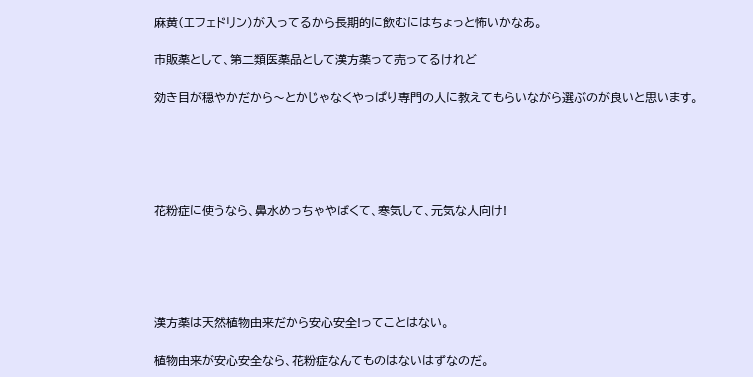麻黄(エフェドリン)が入ってるから長期的に飲むにはちょっと怖いかなあ。

市販薬として、第二類医薬品として漢方薬って売ってるけれど

効き目が穏やかだから〜とかじゃなくやっぱり専門の人に教えてもらいながら選ぶのが良いと思います。





花粉症に使うなら、鼻水めっちゃやばくて、寒気して、元気な人向け!





漢方薬は天然植物由来だから安心安全!ってことはない。

植物由来が安心安全なら、花粉症なんてものはないはずなのだ。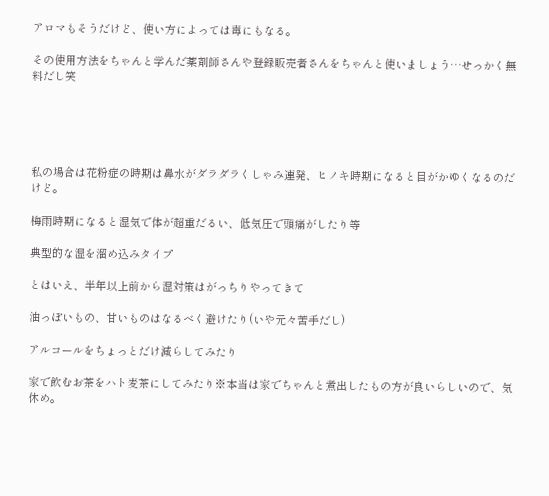アロマもそうだけど、使い方によっては毒にもなる。

その使用方法をちゃんと学んだ薬剤師さんや登録販売者さんをちゃんと使いましょう…せっかく無料だし笑





私の場合は花粉症の時期は鼻水がダラダラくしゃみ連発、ヒノキ時期になると目がかゆくなるのだけど。

梅雨時期になると湿気で体が超重だるい、低気圧で頭痛がしたり等

典型的な湿を溜め込みタイプ

とはいえ、半年以上前から湿対策はがっちりやってきて

油っぽいもの、甘いものはなるべく避けたり(いや元々苦手だし)

アルコールをちょっとだけ減らしてみたり

家で飲むお茶をハト麦茶にしてみたり※本当は家でちゃんと煮出したもの方が良いらしいので、気休め。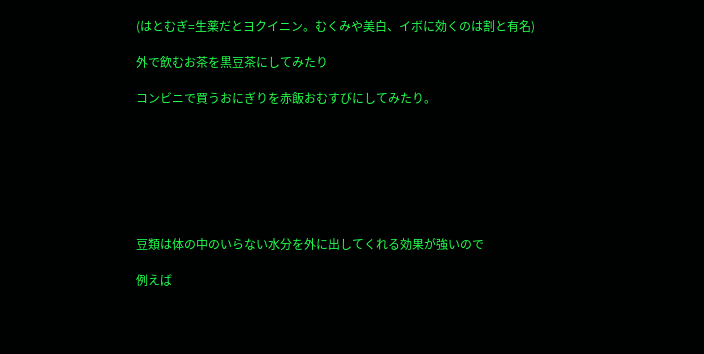(はとむぎ=生薬だとヨクイニン。むくみや美白、イボに効くのは割と有名)

外で飲むお茶を黒豆茶にしてみたり

コンビニで買うおにぎりを赤飯おむすびにしてみたり。







豆類は体の中のいらない水分を外に出してくれる効果が強いので

例えば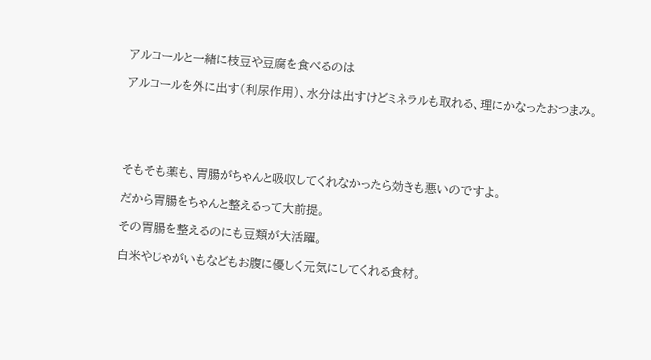アルコールと一緒に枝豆や豆腐を食べるのは

アルコールを外に出す(利尿作用)、水分は出すけどミネラルも取れる、理にかなったおつまみ。





そもそも薬も、胃腸がちゃんと吸収してくれなかったら効きも悪いのですよ。

だから胃腸をちゃんと整えるって大前提。

その胃腸を整えるのにも豆類が大活躍。

白米やじゃがいもなどもお腹に優しく元気にしてくれる食材。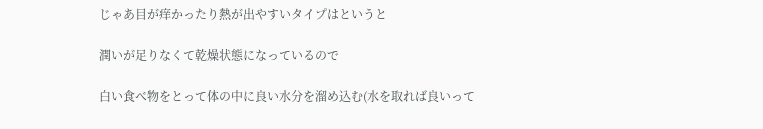じゃあ目が痒かったり熱が出やすいタイプはというと

潤いが足りなくて乾燥状態になっているので

白い食べ物をとって体の中に良い水分を溜め込む(水を取れば良いって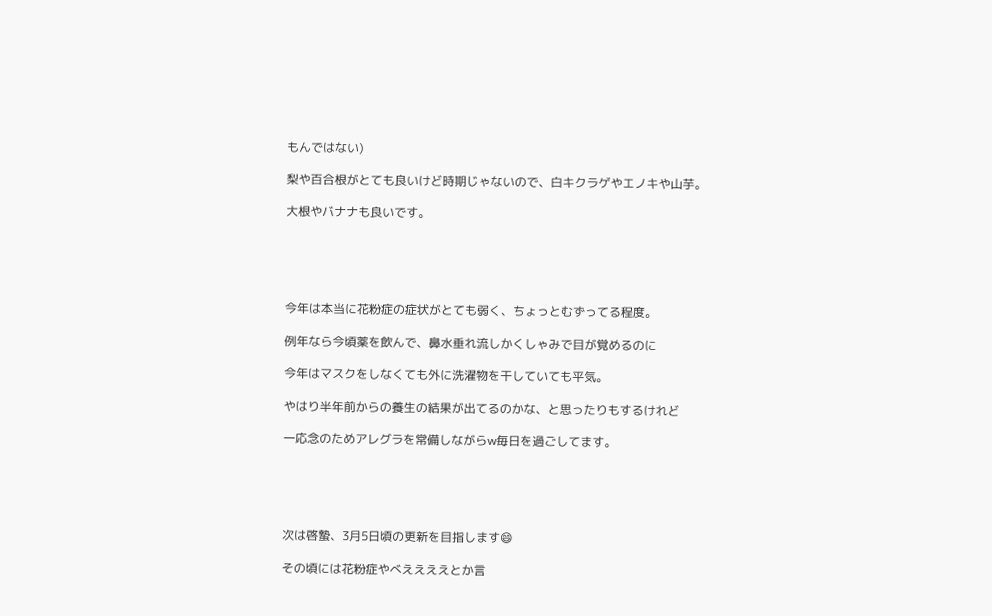もんではない)

梨や百合根がとても良いけど時期じゃないので、白キクラゲやエノキや山芋。

大根やバナナも良いです。





今年は本当に花粉症の症状がとても弱く、ちょっとむずってる程度。

例年なら今頃薬を飲んで、鼻水垂れ流しかくしゃみで目が覚めるのに

今年はマスクをしなくても外に洗濯物を干していても平気。

やはり半年前からの養生の結果が出てるのかな、と思ったりもするけれど

一応念のためアレグラを常備しながらw毎日を過ごしてます。





次は啓蟄、3月5日頃の更新を目指します😄

その頃には花粉症やべええええとか言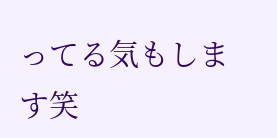ってる気もします笑